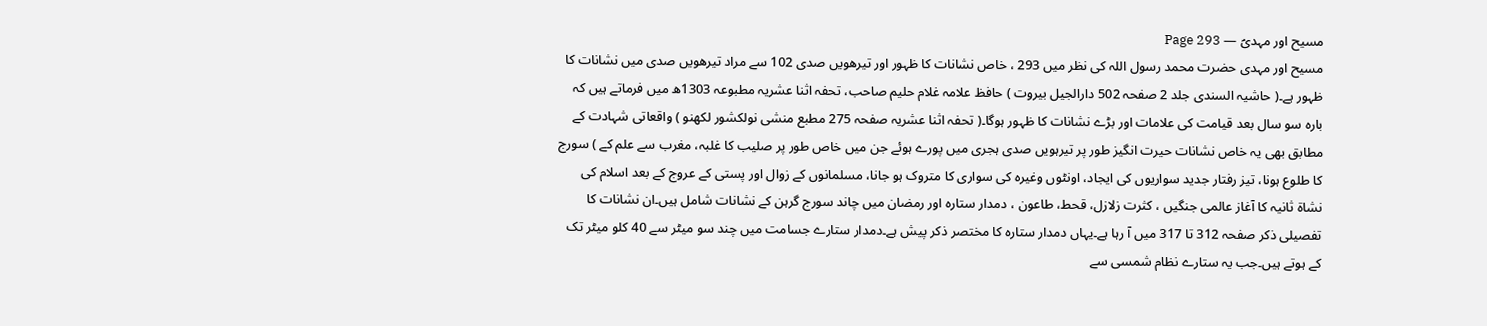مسیح اور مہدیؑ — Page 293
مسیح اور مہدی حضرت محمد رسول اللہ کی نظر میں 293 ، خاص نشانات کا ظہور اور تیرھویں صدی 102 سے مراد تیرھویں صدی میں نشانات کا ظہور ہے۔( حاشیہ السندی جلد 2 صفحہ 502 دارالجیل بیروت ) حافظ علامہ غلام حلیم صاحب، تحفہ اثنا عشریہ مطبوعہ 1303ھ میں فرماتے ہیں کہ بارہ سو سال بعد قیامت کی علامات اور بڑے نشانات کا ظہور ہوگا۔( تحفہ اثنا عشریہ صفحہ 275 مطبع منشی نولکشور لکھنو ) واقعاتی شہادت کے مطابق بھی یہ خاص نشانات حیرت انگیز طور پر تیرہویں صدی ہجری میں پورے ہوئے جن میں خاص طور پر صلیب کا غلبہ، مغرب سے علم کے ) سورج کا طلوع ہونا، تیز رفتار جدید سواریوں کی ایجاد، اونٹوں وغیرہ کی سواری کا متروک ہو جانا، مسلمانوں کے زوال اور پستی کے عروج کے بعد اسلام کی نشاۃ ثانیہ کا آغاز عالمی جنگیں ، کثرت زلازل، قحط، طاعون ، دمدار ستارہ اور رمضان میں چاند سورج گرہن کے نشانات شامل ہیں۔ان نشانات کا تفصیلی ذکر صفحہ 312 تا 317 میں آ رہا ہے۔یہاں دمدار ستارہ کا مختصر ذکر پیش ہے۔دمدار ستارے جسامت میں چند سو میٹر سے 40 کلو میٹر تک کے ہوتے ہیں۔جب یہ ستارے نظام شمسی سے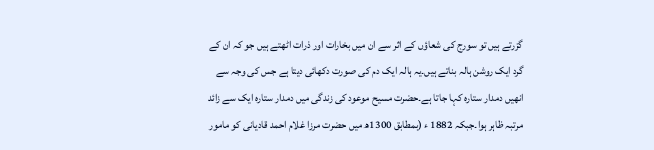گزرتے ہیں تو سورج کی شعاؤں کے اثر سے ان میں بخارات اور ذرات اٹھتے ہیں جو کہ ان کے گرد ایک روشن ہالہ بناتے ہیں۔یہ ہالہ ایک دم کی صورت دکھائی دیتا ہے جس کی وجہ سے انھیں دمدار ستارہ کہا جاتا ہے۔حضرت مسیح موعود کی زندگی میں دمدار ستارہ ایک سے زائد مرتبہ ظاہر ہوا۔جبکہ 1882 ء (بمطابق 1300ھ میں حضرت مرزا غلام احمد قادیانی کو مامور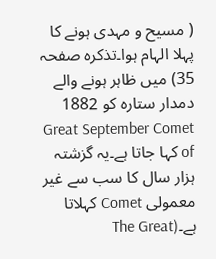( مسیح و مہدی ہونے کا پہلا الہام ہوا۔تذکرہ صفحہ 35) میں ظاہر ہونے والے دمدار ستارہ کو 1882 Great September Comet of کہا جاتا ہے۔یہ گزشتہ ہزار سال کا سب سے غیر معمولی Comet کہلاتا ہے۔(The Great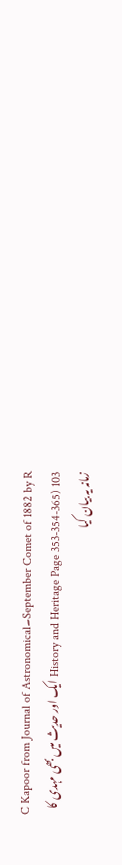September Comet of 1882 by R۔C Kapoor from Journal of Astronomical History and Heritage Page 353-354-365) 103 ایک اور حدیث میں بھی مہدی کا زمانہ یہ بیان کیا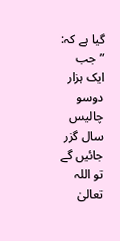گیا ہے کہ: ” جب ایک ہزار دوسو چالیس سال گزر جائیں گے تو اللہ تعالیٰ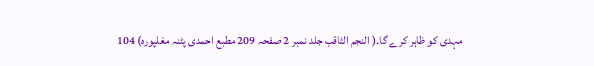مہدی کو ظاہر کرے گا۔( النجم الثاقب جلد نمبر 2 صفحہ 209 مطبع احمدی پٹنہ مغلپورہ) 104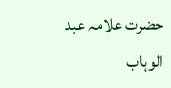حضرت علامہ عبد الوہاب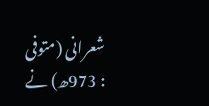شعرانی (متوفی : 973ھ) نے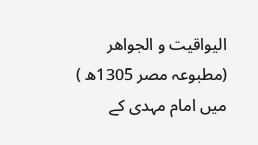الیواقیت و الجواهر (مطبوعہ مصر 1305ھ ) میں امام مہدی کے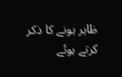ظاہر ہونے کا ذکر کرتے ہوئے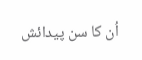اُن کا سن پیدائش